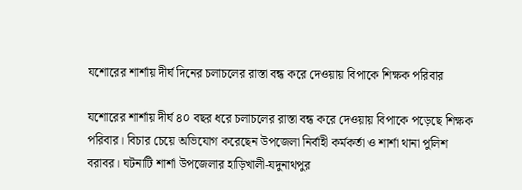যশোরের শার্শায় দীর্ঘ দিনের চলাচলের রাস্তা বন্ধ করে দেওয়ায় বিপাকে শিক্ষক পরিবার

যশোরের শার্শায় দীর্ঘ ৪০ বছর ধরে চলাচলের রাস্তা বন্ধ করে দেওয়ায় বিপাকে পড়েছে শিক্ষক পরিবার। বিচার চেয়ে অভিযোগ করেছেন উপজেলা নির্বাহী কর্মকর্তা ও শার্শা থানা পুলিশ বরাবর। ঘটনাটি শার্শা উপজেলার হাড়িখালী-যদুনাথপুর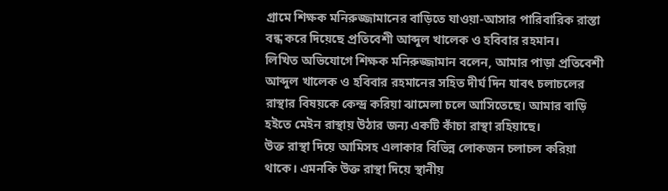গ্রামে শিক্ষক মনিরুজ্জামানের বাড়িতে যাওয়া-আসার পারিবারিক রাস্তা বন্ধ করে দিয়েছে প্রতিবেশী আব্দুল খালেক ও হবিবার রহমান।
লিখিত অভিযোগে শিক্ষক মনিরুজ্জামান বলেন, আমার পাড়া প্রতিবেশী আব্দুল খালেক ও হবিবার রহমানের সহিত দীর্ঘ দিন যাবৎ চলাচলের রাস্থার বিষয়কে কেন্দ্র করিয়া ঝামেলা চলে আসিতেছে। আমার বাড়ি হইতে মেইন রাস্থায় উঠার জন্য একটি কাঁচা রাস্থা রহিয়াছে।
উক্ত রাস্থা দিয়ে আমিসহ এলাকার বিভিন্ন লোকজন চলাচল করিয়া থাকে। এমনকি উক্ত রাস্থা দিয়ে স্থানীয়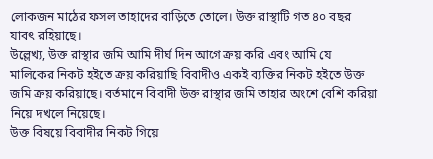লোকজন মাঠের ফসল তাহাদের বাড়িতে তোলে। উক্ত রাস্থাটি গত ৪০ বছর যাবৎ রহিয়াছে।
উল্লেখ্য, উক্ত রাস্থার জমি আমি দীর্ঘ দিন আগে ক্রয় করি এবং আমি যে মালিকের নিকট হইতে ক্রয় করিয়াছি বিবাদীও একই ব্যক্তির নিকট হইতে উক্ত জমি ক্রয় করিয়াছে। বর্তমানে বিবাদী উক্ত রাস্থার জমি তাহার অংশে বেশি করিয়া নিয়ে দখলে নিয়েছে।
উক্ত বিষয়ে বিবাদীর নিকট গিয়ে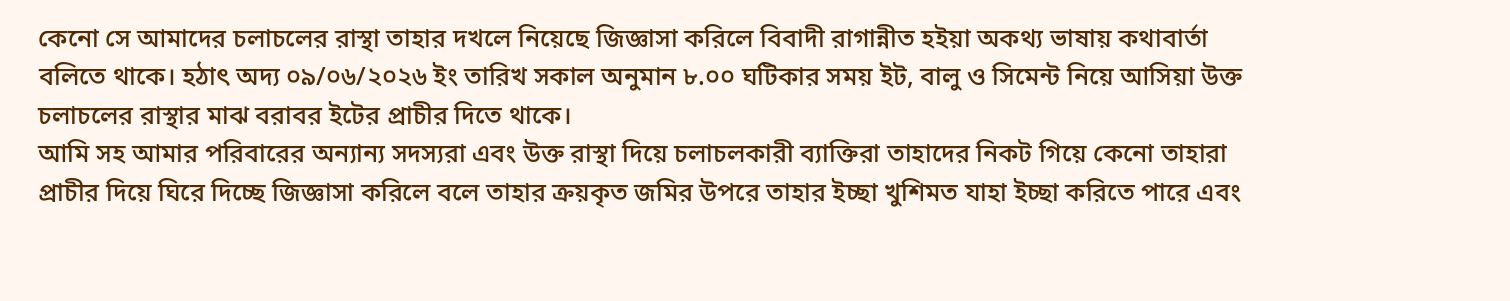কেনো সে আমাদের চলাচলের রাস্থা তাহার দখলে নিয়েছে জিজ্ঞাসা করিলে বিবাদী রাগান্নীত হইয়া অকথ্য ভাষায় কথাবার্তা বলিতে থাকে। হঠাৎ অদ্য ০৯/০৬/২০২৬ ইং তারিখ সকাল অনুমান ৮.০০ ঘটিকার সময় ইট, বালু ও সিমেন্ট নিয়ে আসিয়া উক্ত চলাচলের রাস্থার মাঝ বরাবর ইটের প্রাচীর দিতে থাকে।
আমি সহ আমার পরিবারের অন্যান্য সদস্যরা এবং উক্ত রাস্থা দিয়ে চলাচলকারী ব্যাক্তিরা তাহাদের নিকট গিয়ে কেনো তাহারা প্রাচীর দিয়ে ঘিরে দিচ্ছে জিজ্ঞাসা করিলে বলে তাহার ক্রয়কৃত জমির উপরে তাহার ইচ্ছা খুশিমত যাহা ইচ্ছা করিতে পারে এবং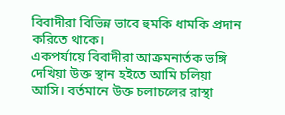বিবাদীরা বিভিন্ন ভাবে হুমকি ধামকি প্রদান করিতে থাকে।
একপর্যায়ে বিবাদীরা আক্রমনার্তক ভঙ্গি দেখিয়া উক্ত স্থান হইতে আমি চলিয়া আসি। বর্তমানে উক্ত চলাচলের রাস্থা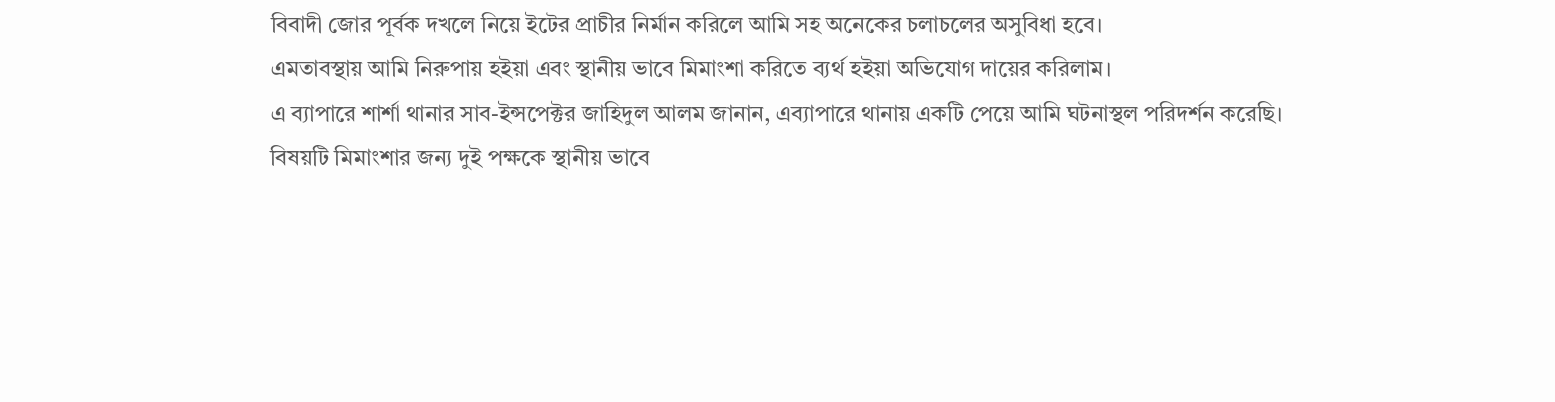বিবাদী জোর পূর্বক দখলে নিয়ে ইটের প্রাচীর নির্মান করিলে আমি সহ অনেকের চলাচলের অসুবিধা হবে।
এমতাবস্থায় আমি নিরুপায় হইয়া এবং স্থানীয় ভাবে মিমাংশা করিতে ব্যর্থ হইয়া অভিযোগ দায়ের করিলাম।
এ ব্যাপারে শার্শা থানার সাব-ইন্সপেক্টর জাহিদুল আলম জানান, এব্যাপারে থানায় একটি পেয়ে আমি ঘটনাস্থল পরিদর্শন করেছি। বিষয়টি মিমাংশার জন্য দুই পক্ষকে স্থানীয় ভাবে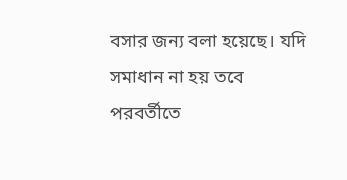বসার জন্য বলা হয়েছে। যদি সমাধান না হয় তবে পরবর্তীতে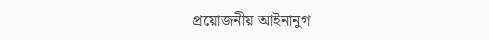প্রয়োজনীয় আইনানুগ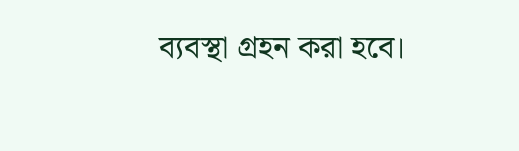ব্যবস্থা গ্রহন করা হবে।